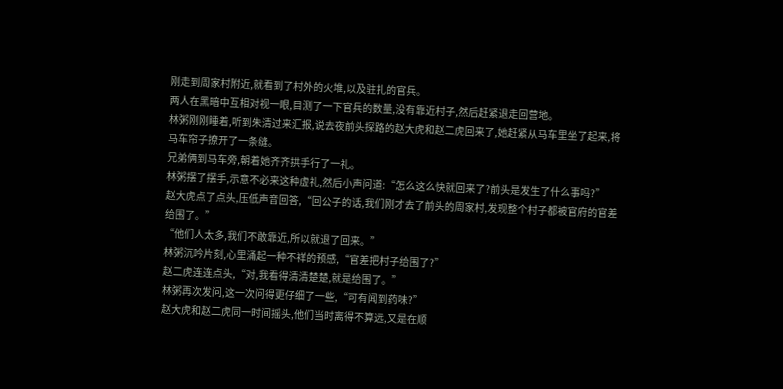刚走到周家村附近,就看到了村外的火堆,以及驻扎的官兵。
两人在黑暗中互相对视一眼,目测了一下官兵的数量,没有靠近村子,然后赶紧退走回营地。
林粥刚刚睡着,听到朱清过来汇报,说去夜前头探路的赵大虎和赵二虎回来了,她赶紧从马车里坐了起来,将马车帘子撩开了一条缝。
兄弟俩到马车旁,朝着她齐齐拱手行了一礼。
林粥摆了摆手,示意不必来这种虚礼,然后小声问道:“怎么这么快就回来了?前头是发生了什么事吗?”
赵大虎点了点头,压低声音回答,“回公子的话,我们刚才去了前头的周家村,发现整个村子都被官府的官差给围了。”
“他们人太多,我们不敢靠近,所以就退了回来。”
林粥沉吟片刻,心里涌起一种不祥的预感,“官差把村子给围了?”
赵二虎连连点头,“对,我看得清清楚楚,就是给围了。”
林粥再次发问,这一次问得更仔细了一些,“可有闻到药味?”
赵大虎和赵二虎同一时间摇头,他们当时离得不算远,又是在顺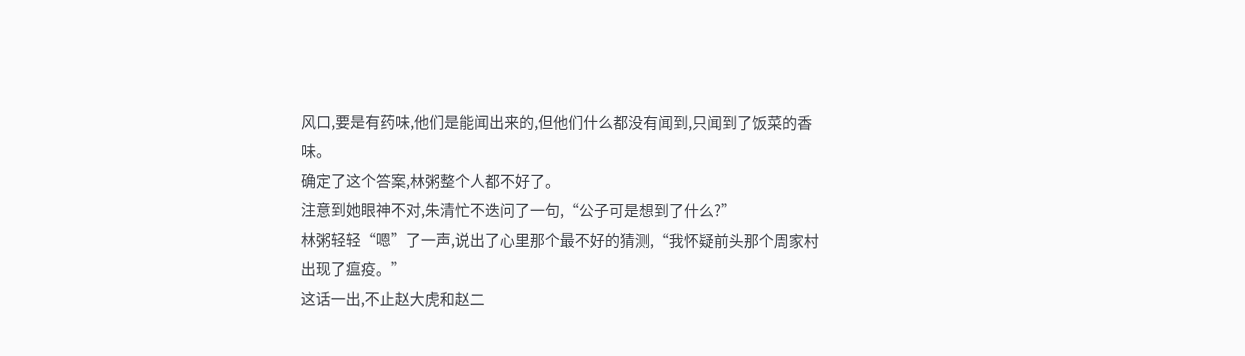风口,要是有药味,他们是能闻出来的,但他们什么都没有闻到,只闻到了饭菜的香味。
确定了这个答案,林粥整个人都不好了。
注意到她眼神不对,朱清忙不迭问了一句,“公子可是想到了什么?”
林粥轻轻“嗯”了一声,说出了心里那个最不好的猜测,“我怀疑前头那个周家村出现了瘟疫。”
这话一出,不止赵大虎和赵二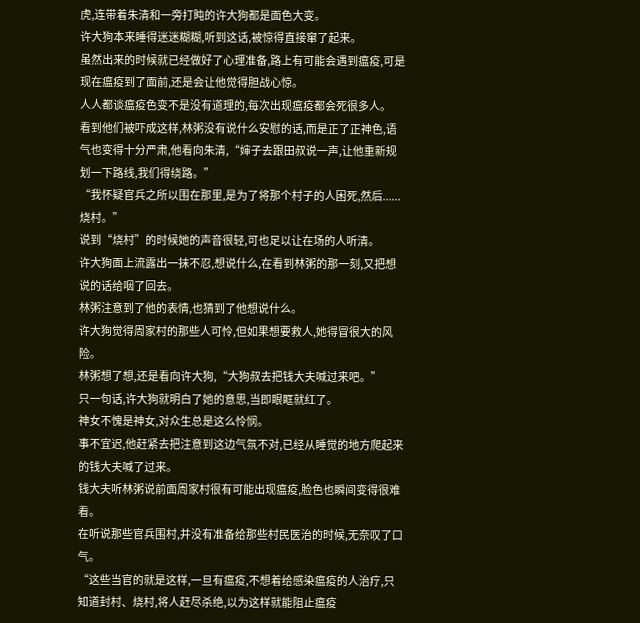虎,连带着朱清和一旁打盹的许大狗都是面色大变。
许大狗本来睡得迷迷糊糊,听到这话,被惊得直接窜了起来。
虽然出来的时候就已经做好了心理准备,路上有可能会遇到瘟疫,可是现在瘟疫到了面前,还是会让他觉得胆战心惊。
人人都谈瘟疫色变不是没有道理的,每次出现瘟疫都会死很多人。
看到他们被吓成这样,林粥没有说什么安慰的话,而是正了正神色,语气也变得十分严肃,他看向朱清,“婶子去跟田叔说一声,让他重新规划一下路线,我们得绕路。”
“我怀疑官兵之所以围在那里,是为了将那个村子的人困死,然后......烧村。”
说到“烧村”的时候她的声音很轻,可也足以让在场的人听清。
许大狗面上流露出一抹不忍,想说什么,在看到林粥的那一刻,又把想说的话给咽了回去。
林粥注意到了他的表情,也猜到了他想说什么。
许大狗觉得周家村的那些人可怜,但如果想要救人,她得冒很大的风险。
林粥想了想,还是看向许大狗,“大狗叔去把钱大夫喊过来吧。”
只一句话,许大狗就明白了她的意思,当即眼眶就红了。
神女不愧是神女,对众生总是这么怜悯。
事不宜迟,他赶紧去把注意到这边气氛不对,已经从睡觉的地方爬起来的钱大夫喊了过来。
钱大夫听林粥说前面周家村很有可能出现瘟疫,脸色也瞬间变得很难看。
在听说那些官兵围村,并没有准备给那些村民医治的时候,无奈叹了口气。
“这些当官的就是这样,一旦有瘟疫,不想着给感染瘟疫的人治疗,只知道封村、烧村,将人赶尽杀绝,以为这样就能阻止瘟疫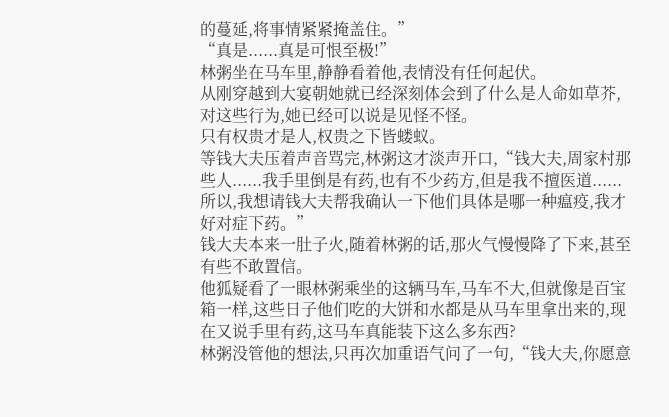的蔓延,将事情紧紧掩盖住。”
“真是......真是可恨至极!”
林粥坐在马车里,静静看着他,表情没有任何起伏。
从刚穿越到大宴朝她就已经深刻体会到了什么是人命如草芥,对这些行为,她已经可以说是见怪不怪。
只有权贵才是人,权贵之下皆蝼蚁。
等钱大夫压着声音骂完,林粥这才淡声开口,“钱大夫,周家村那些人......我手里倒是有药,也有不少药方,但是我不擅医道......所以,我想请钱大夫帮我确认一下他们具体是哪一种瘟疫,我才好对症下药。”
钱大夫本来一肚子火,随着林粥的话,那火气慢慢降了下来,甚至有些不敢置信。
他狐疑看了一眼林粥乘坐的这辆马车,马车不大,但就像是百宝箱一样,这些日子他们吃的大饼和水都是从马车里拿出来的,现在又说手里有药,这马车真能装下这么多东西?
林粥没管他的想法,只再次加重语气问了一句,“钱大夫,你愿意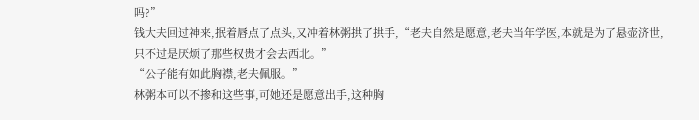吗?”
钱大夫回过神来,抿着唇点了点头,又冲着林粥拱了拱手,“老夫自然是愿意,老夫当年学医,本就是为了悬壶济世,只不过是厌烦了那些权贵才会去西北。”
“公子能有如此胸襟,老夫佩服。”
林粥本可以不掺和这些事,可她还是愿意出手,这种胸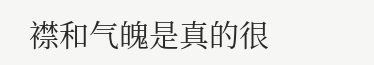襟和气魄是真的很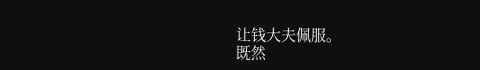让钱大夫佩服。
既然